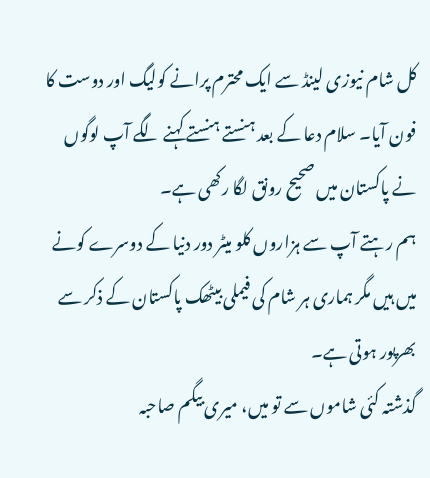کل شام نیوزی لینڈ سے ایک محترم پرانے کولیگ اور دوست کا فون آیا۔ سلام دعا کے بعد ہنستے ہنستے کہنے لگے آپ لوگوں نے پاکستان میں صحیح رونق لگا رکھی ہے۔
ہم رہتے آپ سے ہزاروں کلو میٹر دور دنیا کے دوسرے کونے میں ہیں مگر ہماری ہر شام کی فیملی بیٹھک پاکستان کے ذکر سے بھرپور ہوتی ہے۔
گذشتہ کئی شاموں سے تو میں، میری بیگم صاحبہ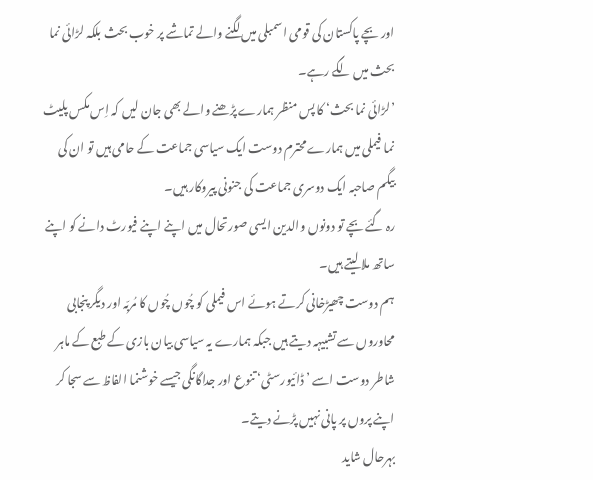اور بچے پاکستان کی قومی اسمبلی میں لگنے والے تماشے پر خوب بحث بلکہ لڑائی نما بحث میں لگے رہے۔
’لڑائی نما بحث‘ کا پس منظر ہمارے پڑھنے والے بھی جان لیں کہ اِس مکس پلیٹ نما فیملی میں ہمارے محترم دوست ایک سیاسی جماعت کے حامی ہیں تو ان کی بیگم صاحبہ ایک دوسری جماعت کی جنونی پیروکار ہیں۔
رہ گئے بچے تو دونوں والدین ایسی صورتحال میں اپنے اپنے فیورٹ دانے کو اپنے ساتھ ملا لیتے ہیں۔
ہم دوست چھیڑخانی کرتے ہوئے اس فیملی کو چُوں چُوں کا مُربّہ اور دیگر پنجابی محاوروں سے تشبیہہ دیتے ہیں جبکہ ہمارے یہ سیاسی بیان بازی کے طبع کے ماہر شاطر دوست اسے ’ڈائیورسٹی‘ تنوع اور جداگانگی جیسے خوشنما الفاظ سے سجا کر اپنے پروں پر پانی نہیں پڑنے دیتے۔
بہرحال شاید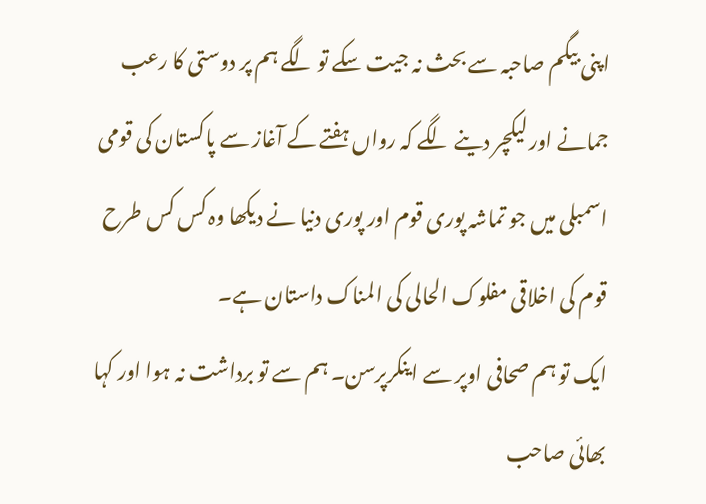اپنی بیگم صاحبہ سے بحث نہ جیت سکے تو لگے ہم پر دوستی کا رعب جمانے اور لیکچر دینے لگے کہ رواں ہفتے کے آغاز سے پاکستان کی قومی اسمبلی میں جو تماشہ پوری قوم اور پوری دنیا نے دیکھا وہ کس کس طرح قوم کی اخلاقی مفلوک الحالی کی المناک داستان ہے۔
ایک تو ہم صحافی اوپر سے اینکرپرسن۔ ہم سے تو برداشت نہ ہوا اور کہا بھائی صاحب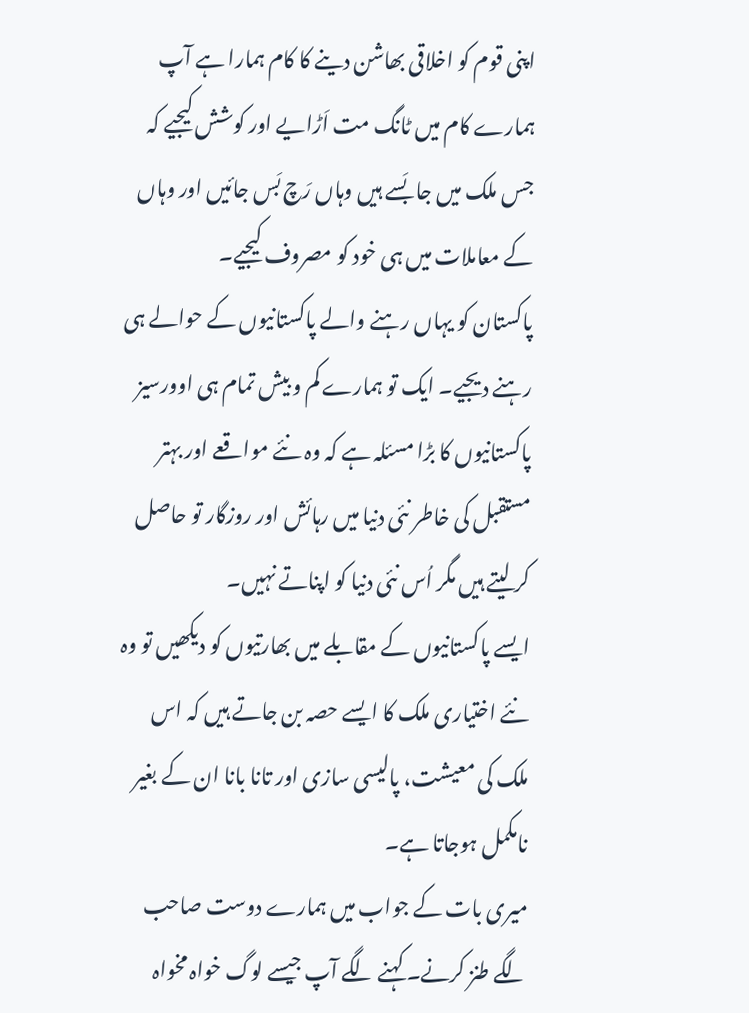اپنی قوم کو اخلاقی بھاشن دینے کا کام ہمارا ہے آپ ہمارے کام میں ٹانگ مت اَڑایے اور کوشش کیجیے کہ جس ملک میں جا بَسے ہیں وہاں رَچ بَس جائیں اور وہاں کے معاملات میں ہی خود کو مصروف کیجیے۔
پاکستان کو یہاں رہنے والے پاکستانیوں کے حوالے ہی رہنے دیجیے۔ ایک تو ہمارے کم و بیش تمام ہی اوورسیز پاکستانیوں کا بڑا مسئلہ ہے کہ وہ نئے مواقعے اور بہتر مستقبل کی خاطر نئی دنیا میں رہائش اور روزگار تو حاصل کر لیتے ہیں مگر اُس نئی دنیا کو اپناتے نہیں۔
ایسے پاکستانیوں کے مقابلے میں بھارتیوں کو دیکھیں تو وہ نئے اختیاری ملک کا ایسے حصہ بن جاتے ہیں کہ اس ملک کی معیشت، پالیسی سازی اور تانا بانا ان کے بغیر نامکمل ہوجاتا ہے۔
میری بات کے جواب میں ہمارے دوست صاحب لگے طنز کرنے۔ کہنے لگے آپ جیسے لوگ خواہ مخواہ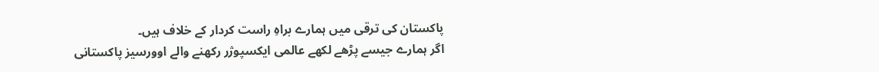پاکستان کی ترقی میں ہمارے براہِ راست کردار کے خلاف ہیں۔
اگر ہمارے جیسے پڑھے لکھے عالمی ایکسپوژر رکھنے والے اوورسیز پاکستانی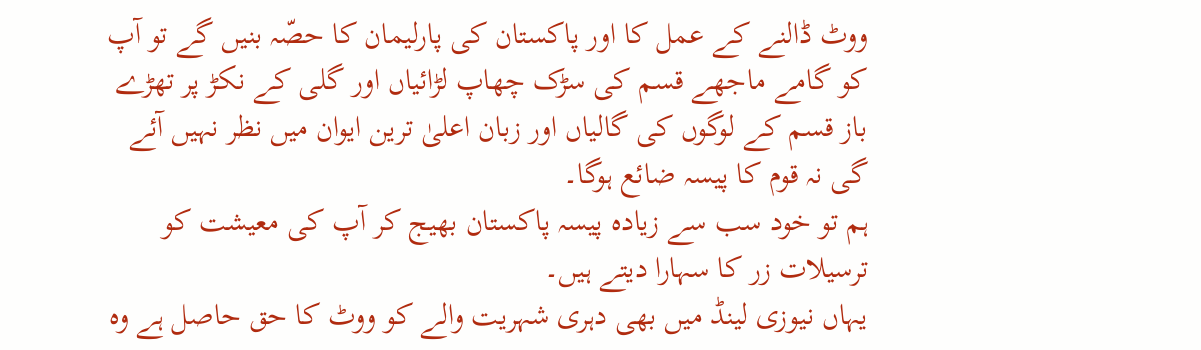ووٹ ڈالنے کے عمل کا اور پاکستان کی پارلیمان کا حصّہ بنیں گے تو آپ کو گامے ماجھے قسم کی سڑک چھاپ لڑائیاں اور گلی کے نکڑ پر تھڑے باز قسم کے لوگوں کی گالیاں اور زبان اعلیٰ ترین ایوان میں نظر نہیں آئے گی نہ قوم کا پیسہ ضائع ہوگا۔
ہم تو خود سب سے زیادہ پیسہ پاکستان بھیج کر آپ کی معیشت کو ترسیلات زر کا سہارا دیتے ہیں۔
یہاں نیوزی لینڈ میں بھی دہری شہریت والے کو ووٹ کا حق حاصل ہے وہ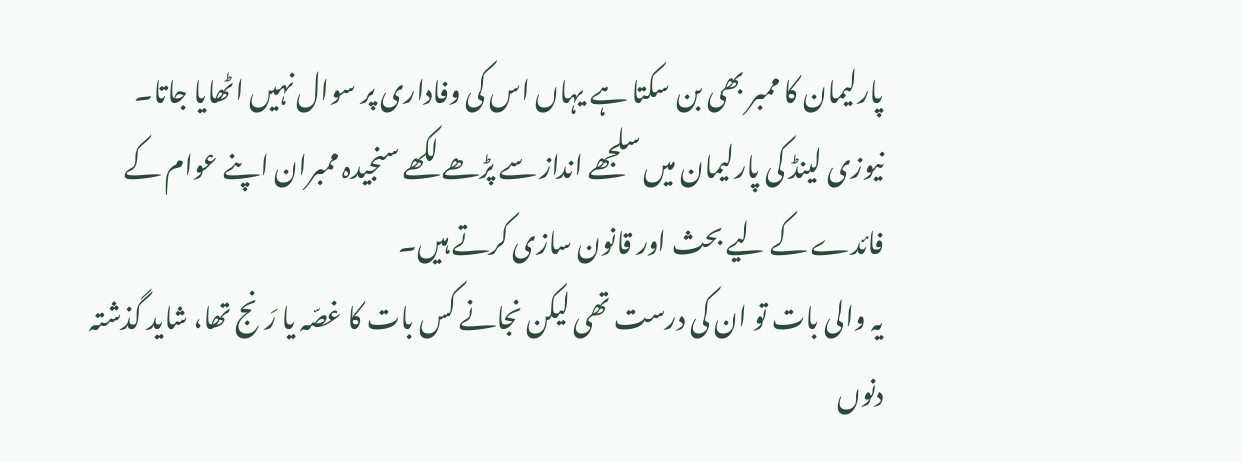پارلیمان کا ممبر بھی بن سکتا ہے یہاں اس کی وفاداری پر سوال نہیں اٹھایا جاتا۔
نیوزی لینڈ کی پارلیمان میں سلجھے انداز سے پڑھے لکھے سنجیدہ ممبران اپنے عوام کے فائدے کے لیے بحث اور قانون سازی کرتے ہیں۔
یہ والی بات تو ان کی درست تھی لیکن نجانے کس بات کا غصّہ یا رَنج تھا، شاید گذشتہ دنوں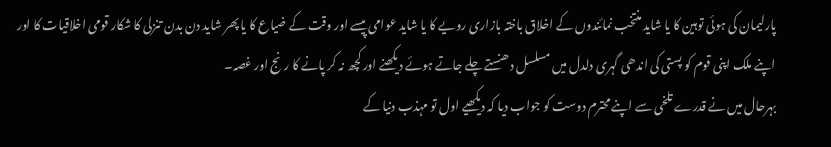پارلیمان کی ہوئی توہین کا یا شاید منتخب نمائندوں کے اخلاق باختہ بازاری رویے کا یا شاید عوامی پیسے اور وقت کے ضیاع کا یا پھر شاید دن بدن تنزلی کا شکار قومی اخلاقیات کا اور اپنے ملک اپنی قوم کو پستی کی اندھی گہری دلدل میں مسلسل دھنستے چلے جاتے ہوئے دیکھنے اور کچھ نہ کر پانے کا رنج اور غصہ۔
بہرحال میں نے قدرے تلخی سے اپنے محترم دوست کو جواب دیا کہ دیکھیے اول تو مہذب دنیا کے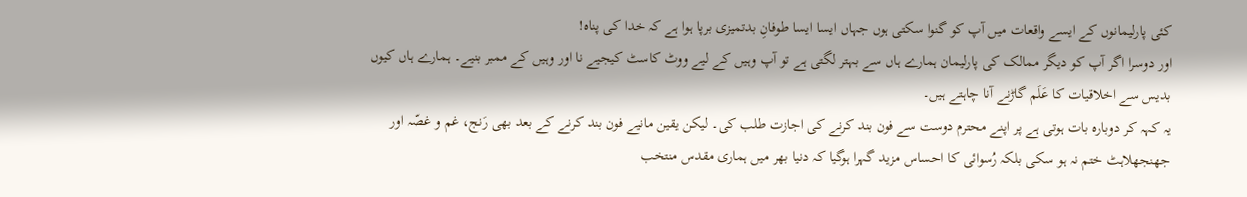کئی پارلیمانوں کے ایسے واقعات میں آپ کو گنوا سکتی ہوں جہاں ایسا ایسا طوفانِ بدتمیزی برپا ہوا ہے کہ خدا کی پناہ!
اور دوسرا اگر آپ کو دیگر ممالک کی پارلیمان ہمارے ہاں سے بہتر لگتی ہے تو آپ وہیں کے لیے ووٹ کاسٹ کیجیے نا اور وہیں کے ممبر بنیے۔ ہمارے ہاں کیوں بدیس سے اخلاقیات کا عَلَم گاڑنے آنا چاہتے ہیں۔
یہ کہہ کر دوبارہ بات ہوتی ہے پر اپنے محترم دوست سے فون بند کرنے کی اجازت طلب کی۔ لیکن یقین مانیے فون بند کرنے کے بعد بھی رَنج، غم و غصّہ اور جھنجھلاہٹ ختم نہ ہو سکی بلکہ رُسوائی کا احساس مزید گہرا ہوگیا کہ دنیا بھر میں ہماری مقدس منتخب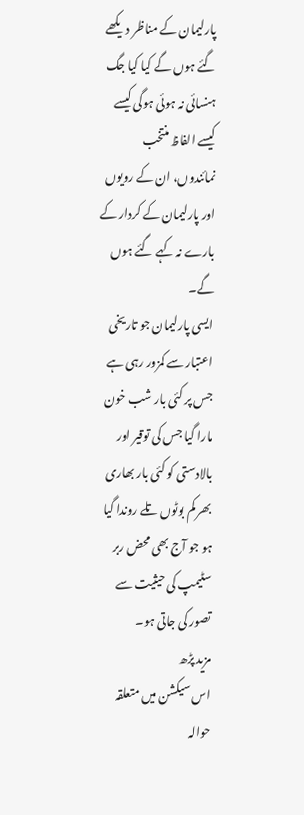پارلیمان کے مناظر دیکھے گئے ہوں گے کیا کیا جگ ہنسائی نہ ہوئی ہوگی کیسے کیسے الفاظ منتخب نمائندوں، ان کے رویوں اور پارلیمان کے کردار کے بارے نہ کہے گئے ہوں گے۔
ایسی پارلیمان جو تاریخی اعتبار سے کمزور رہی ہے جس پر کئی بار شب خون مارا گیا جس کی توقیر اور بالادستی کو کئی بار بھاری بھر کم بوٹوں تلے روندا گیا ہو جو آج بھی محض ربر سٹیمپ کی حیثیت سے تصور کی جاتی ہو۔
مزید پڑھ
اس سیکشن میں متعلقہ حوالہ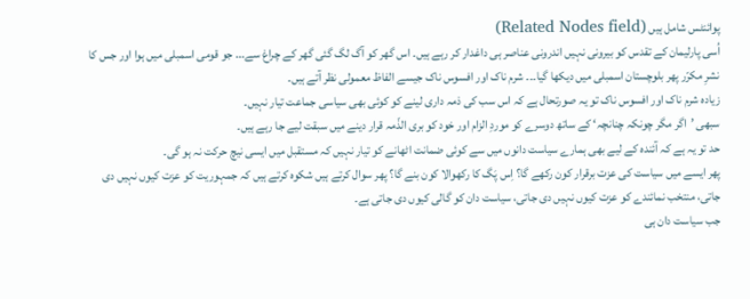پوائنٹس شامل ہیں (Related Nodes field)
اُسی پارلیمان کے تقدس کو بیرونی نہیں اندرونی عناصر ہی داغدار کر رہے ہیں۔ اس گھر کو آگ لگ گئی گھر کے چراغ سے... جو قومی اسمبلی میں ہوا اور جس کا نشرِ مکرّر پھر بلوچستان اسمبلی میں دیکھا گیا۔۔۔ شرم ناک اور افسوس ناک جیسے الفاظ معمولی نظر آتے ہیں۔
زیادہ شرم ناک اور افسوس ناک تو یہ صورتحال ہے کہ اس سب کی ذمہ داری لینے کو کوئی بھی سیاسی جماعت تیار نہیں۔
سبھی ’اگر مگر چونکہ چنانچہ‘ کے ساتھ دوسرے کو موردِ الزام اور خود کو بری الذّمہ قرار دینے میں سبقت لیے جا رہے ہیں۔
حد تو یہ ہے کہ آئندہ کے لیے بھی ہمارے سیاست دانوں میں سے کوئی ضمانت اٹھانے کو تیار نہیں کہ مستقبل میں ایسی نیچ حرکت نہ ہو گی۔
پھر ایسے میں سیاست کی عزت برقرار کون رکھے گا؟ اِس پَگ کا رکھوالا کون بنے گا؟ پھر سوال کرتے ہیں شکوہ کرتے ہیں کہ جمہوریت کو عزت کیوں نہیں دی جاتی، منتخب نمائندے کو عزت کیوں نہیں دی جاتی، سیاست دان کو گالی کیوں دی جاتی ہے۔
جب سیاست دان ہی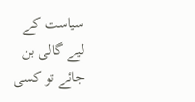سیاست کے لیے گالی بن جائے تو کسی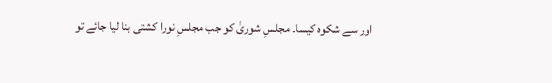اور سے شکوہ کیسا۔ مجلسِ شوریٰ کو جب مجلسِ نورا کشتی بنا لیا جائے تو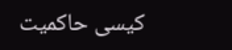کیسی حاکمیت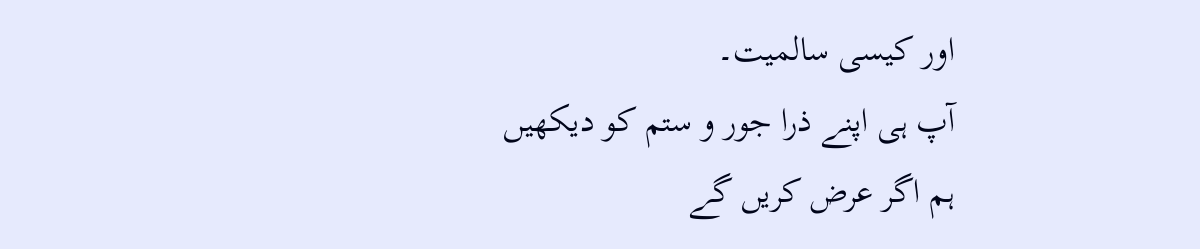اور کیسی سالمیت۔
آپ ہی اپنے ذرا جور و ستم کو دیکھیں
ہم اگر عرض کریں گے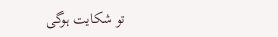تو شکایت ہوگی